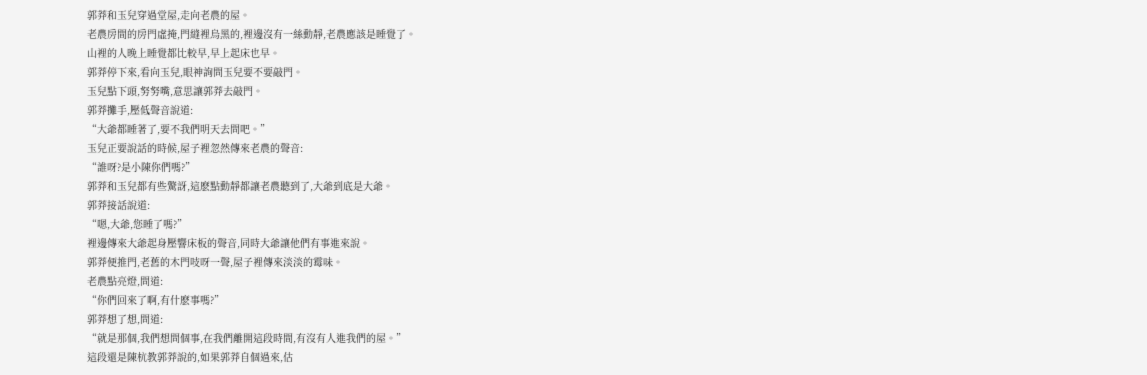郭莽和玉兒穿過堂屋,走向老農的屋。
老農房間的房門虛掩,門縫裡烏黑的,裡邊沒有一絲動靜,老農應該是睡覺了。
山裡的人晚上睡覺都比較早,早上起床也早。
郭莽停下來,看向玉兒,眼神詢問玉兒要不要敲門。
玉兒點下頭,努努嘴,意思讓郭莽去敲門。
郭莽攤手,壓低聲音說道:
“大爺都睡著了,要不我們明天去問吧。”
玉兒正要說話的時候,屋子裡忽然傳來老農的聲音:
“誰呀?是小陳你們嗎?”
郭莽和玉兒都有些驚訝,這麽點動靜都讓老農聽到了,大爺到底是大爺。
郭莽接話說道:
“嗯,大爺,您睡了嗎?”
裡邊傳來大爺起身壓響床板的聲音,同時大爺讓他們有事進來說。
郭莽便推門,老舊的木門吱呀一聲,屋子裡傳來淡淡的霉味。
老農點亮燈,問道:
“你們回來了啊,有什麽事嗎?”
郭莽想了想,問道:
“就是那個,我們想問個事,在我們離開這段時間,有沒有人進我們的屋。”
這段還是陳杭教郭莽說的,如果郭莽自個過來,估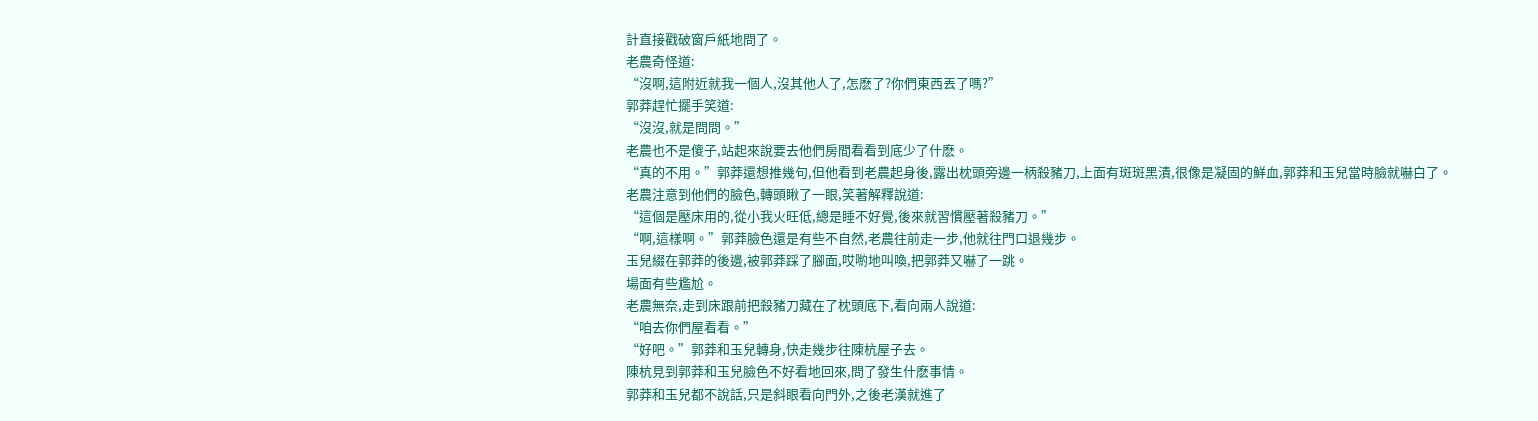計直接戳破窗戶紙地問了。
老農奇怪道:
“沒啊,這附近就我一個人,沒其他人了,怎麽了?你們東西丟了嗎?”
郭莽趕忙擺手笑道:
“沒沒,就是問問。”
老農也不是傻子,站起來說要去他們房間看看到底少了什麽。
“真的不用。”郭莽還想推幾句,但他看到老農起身後,露出枕頭旁邊一柄殺豬刀,上面有斑斑黑漬,很像是凝固的鮮血,郭莽和玉兒當時臉就嚇白了。
老農注意到他們的臉色,轉頭瞅了一眼,笑著解釋說道:
“這個是壓床用的,從小我火旺低,總是睡不好覺,後來就習慣壓著殺豬刀。”
“啊,這樣啊。”郭莽臉色還是有些不自然,老農往前走一步,他就往門口退幾步。
玉兒綴在郭莽的後邊,被郭莽踩了腳面,哎喲地叫喚,把郭莽又嚇了一跳。
場面有些尷尬。
老農無奈,走到床跟前把殺豬刀藏在了枕頭底下,看向兩人說道:
“咱去你們屋看看。”
“好吧。”郭莽和玉兒轉身,快走幾步往陳杭屋子去。
陳杭見到郭莽和玉兒臉色不好看地回來,問了發生什麽事情。
郭莽和玉兒都不說話,只是斜眼看向門外,之後老漢就進了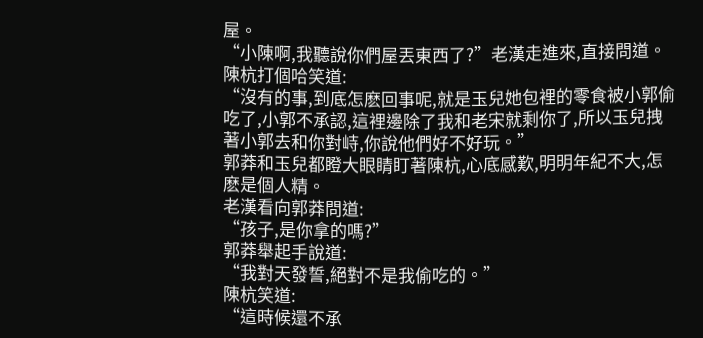屋。
“小陳啊,我聽說你們屋丟東西了?”老漢走進來,直接問道。
陳杭打個哈笑道:
“沒有的事,到底怎麽回事呢,就是玉兒她包裡的零食被小郭偷吃了,小郭不承認,這裡邊除了我和老宋就剩你了,所以玉兒拽著小郭去和你對峙,你說他們好不好玩。”
郭莽和玉兒都瞪大眼睛盯著陳杭,心底感歎,明明年紀不大,怎麽是個人精。
老漢看向郭莽問道:
“孩子,是你拿的嗎?”
郭莽舉起手說道:
“我對天發誓,絕對不是我偷吃的。”
陳杭笑道:
“這時候還不承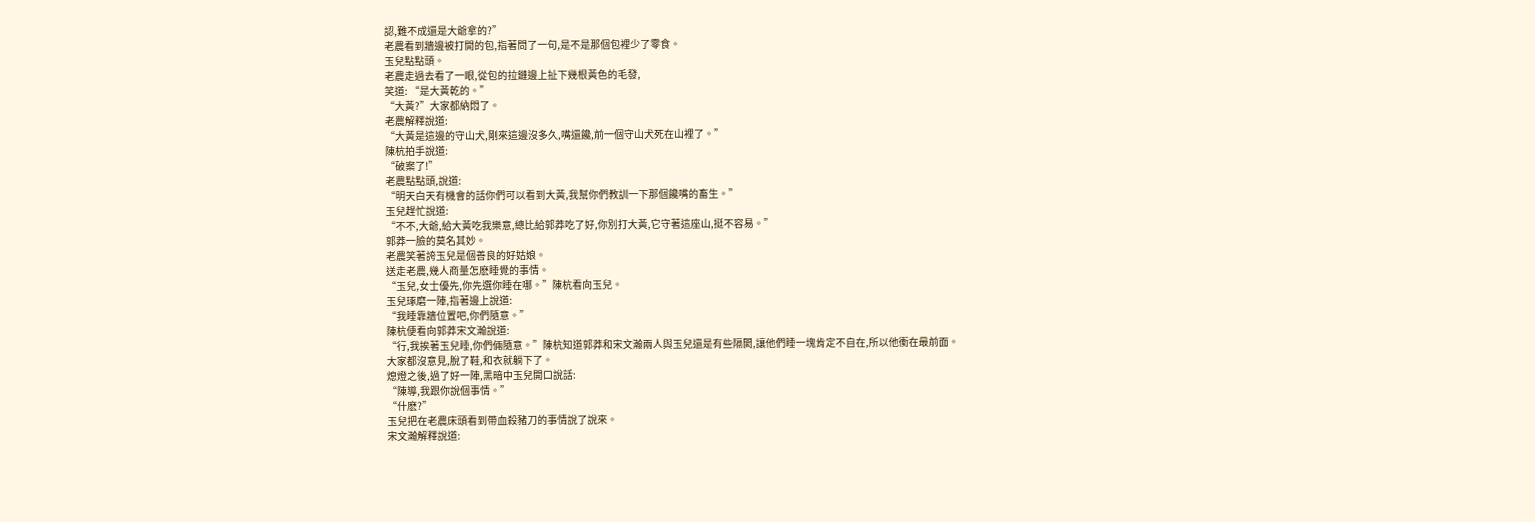認,難不成還是大爺拿的?”
老農看到牆邊被打開的包,指著問了一句,是不是那個包裡少了零食。
玉兒點點頭。
老農走過去看了一眼,從包的拉鏈邊上扯下幾根黃色的毛發,
笑道: “是大黃乾的。”
“大黃?”大家都納悶了。
老農解釋說道:
“大黃是這邊的守山犬,剛來這邊沒多久,嘴還饞,前一個守山犬死在山裡了。”
陳杭拍手說道:
“破案了!”
老農點點頭,說道:
“明天白天有機會的話你們可以看到大黃,我幫你們教訓一下那個饞嘴的畜生。”
玉兒趕忙說道:
“不不,大爺,給大黃吃我樂意,總比給郭莽吃了好,你別打大黃,它守著這座山,挺不容易。”
郭莽一臉的莫名其妙。
老農笑著誇玉兒是個善良的好姑娘。
送走老農,幾人商量怎麽睡覺的事情。
“玉兒,女士優先,你先選你睡在哪。”陳杭看向玉兒。
玉兒琢磨一陣,指著邊上說道:
“我睡靠牆位置吧,你們隨意。”
陳杭便看向郭莽宋文瀚說道:
“行,我挨著玉兒睡,你們倆隨意。”陳杭知道郭莽和宋文瀚兩人與玉兒還是有些隔閡,讓他們睡一塊肯定不自在,所以他衝在最前面。
大家都沒意見,脫了鞋,和衣就躺下了。
熄燈之後,過了好一陣,黑暗中玉兒開口說話:
“陳導,我跟你說個事情。”
“什麽?”
玉兒把在老農床頭看到帶血殺豬刀的事情說了說來。
宋文瀚解釋說道: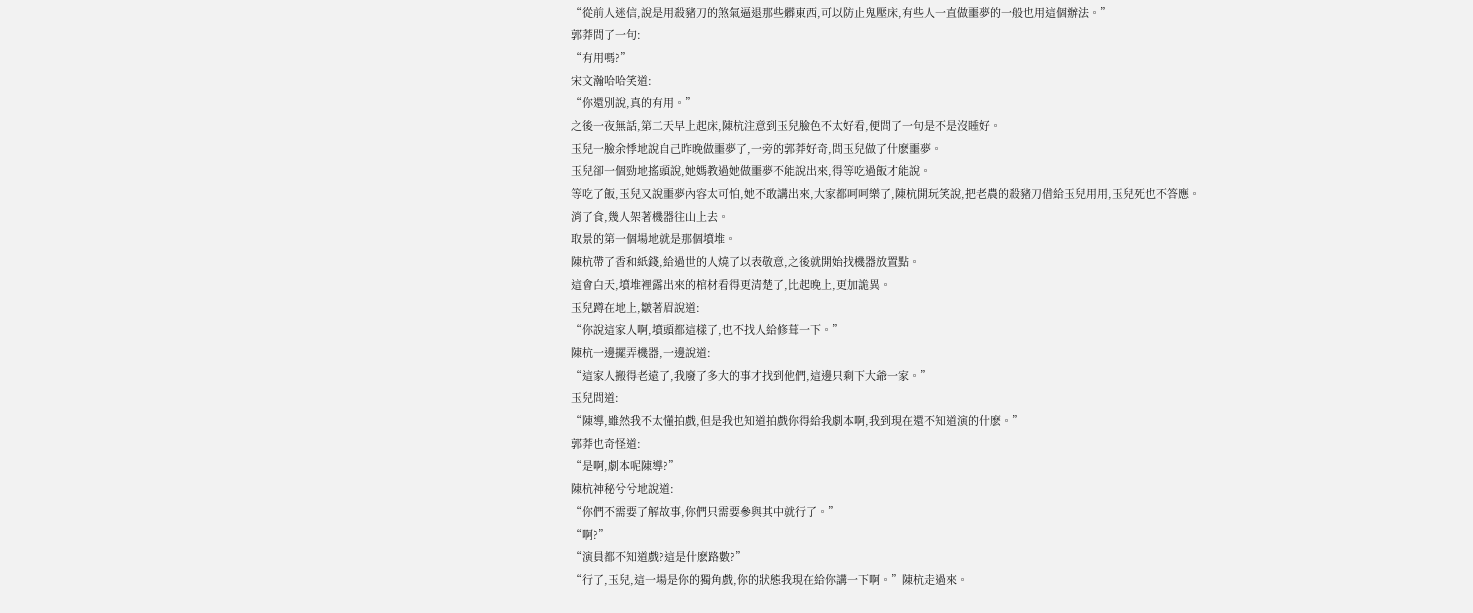“從前人迷信,說是用殺豬刀的煞氣逼退那些髒東西,可以防止鬼壓床,有些人一直做噩夢的一般也用這個辦法。”
郭莽問了一句:
“有用嗎?”
宋文瀚哈哈笑道:
“你還別說,真的有用。”
之後一夜無話,第二天早上起床,陳杭注意到玉兒臉色不太好看,便問了一句是不是沒睡好。
玉兒一臉余悸地說自己昨晚做噩夢了,一旁的郭莽好奇,問玉兒做了什麽噩夢。
玉兒卻一個勁地搖頭說,她媽教過她做噩夢不能說出來,得等吃過飯才能說。
等吃了飯,玉兒又說噩夢內容太可怕,她不敢講出來,大家都呵呵樂了,陳杭開玩笑說,把老農的殺豬刀借給玉兒用用,玉兒死也不答應。
消了食,幾人架著機器往山上去。
取景的第一個場地就是那個墳堆。
陳杭帶了香和紙錢,給過世的人燒了以表敬意,之後就開始找機器放置點。
這會白天,墳堆裡露出來的棺材看得更清楚了,比起晚上,更加詭異。
玉兒蹲在地上,皺著眉說道:
“你說這家人啊,墳頭都這樣了,也不找人給修葺一下。”
陳杭一邊擺弄機器,一邊說道:
“這家人搬得老遠了,我廢了多大的事才找到他們,這邊只剩下大爺一家。”
玉兒問道:
“陳導,雖然我不太懂拍戲,但是我也知道拍戲你得給我劇本啊,我到現在還不知道演的什麽。”
郭莽也奇怪道:
“是啊,劇本呢陳導?”
陳杭神秘兮兮地說道:
“你們不需要了解故事,你們只需要參與其中就行了。”
“啊?”
“演員都不知道戲?這是什麽路數?”
“行了,玉兒,這一場是你的獨角戲,你的狀態我現在給你講一下啊。”陳杭走過來。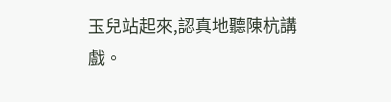玉兒站起來,認真地聽陳杭講戲。